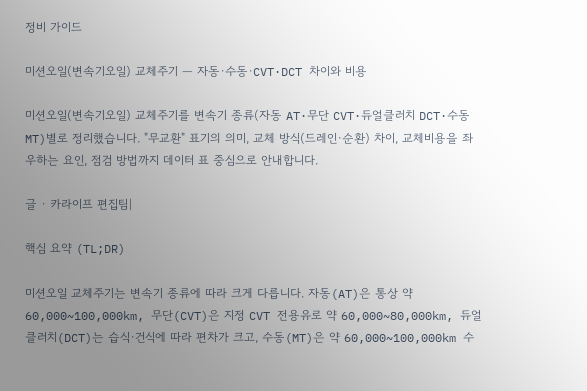정비 가이드

미션오일(변속기오일) 교체주기 — 자동·수동·CVT·DCT 차이와 비용

미션오일(변속기오일) 교체주기를 변속기 종류(자동 AT·무단 CVT·듀얼클러치 DCT·수동 MT)별로 정리했습니다. "무교환" 표기의 의미, 교체 방식(드레인·순환) 차이, 교체비용을 좌우하는 요인, 점검 방법까지 데이터 표 중심으로 안내합니다.

글 · 카라이프 편집팀|

핵심 요약 (TL;DR)

미션오일 교체주기는 변속기 종류에 따라 크게 다릅니다. 자동(AT)은 통상 약 60,000~100,000km, 무단(CVT)은 지정 CVT 전용유로 약 60,000~80,000km, 듀얼클러치(DCT)는 습식·건식에 따라 편차가 크고, 수동(MT)은 약 60,000~100,000km 수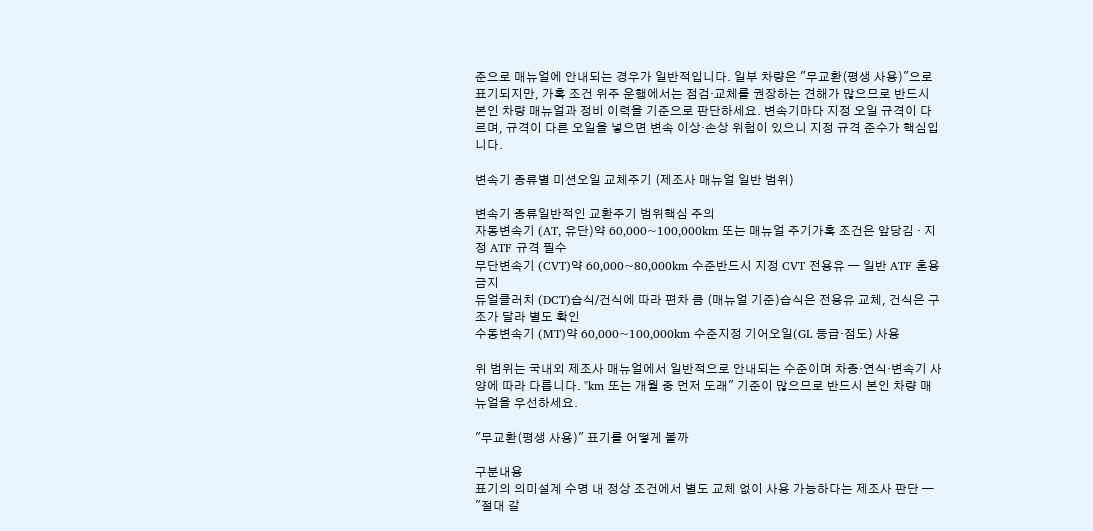준으로 매뉴얼에 안내되는 경우가 일반적입니다. 일부 차량은 "무교환(평생 사용)"으로 표기되지만, 가혹 조건 위주 운행에서는 점검·교체를 권장하는 견해가 많으므로 반드시 본인 차량 매뉴얼과 정비 이력을 기준으로 판단하세요. 변속기마다 지정 오일 규격이 다르며, 규격이 다른 오일을 넣으면 변속 이상·손상 위험이 있으니 지정 규격 준수가 핵심입니다.

변속기 종류별 미션오일 교체주기 (제조사 매뉴얼 일반 범위)

변속기 종류일반적인 교환주기 범위핵심 주의
자동변속기 (AT, 유단)약 60,000~100,000km 또는 매뉴얼 주기가혹 조건은 앞당김 · 지정 ATF 규격 필수
무단변속기 (CVT)약 60,000~80,000km 수준반드시 지정 CVT 전용유 — 일반 ATF 혼용 금지
듀얼클러치 (DCT)습식/건식에 따라 편차 큼 (매뉴얼 기준)습식은 전용유 교체, 건식은 구조가 달라 별도 확인
수동변속기 (MT)약 60,000~100,000km 수준지정 기어오일(GL 등급·점도) 사용

위 범위는 국내외 제조사 매뉴얼에서 일반적으로 안내되는 수준이며 차종·연식·변속기 사양에 따라 다릅니다. "km 또는 개월 중 먼저 도래" 기준이 많으므로 반드시 본인 차량 매뉴얼을 우선하세요.

"무교환(평생 사용)" 표기를 어떻게 볼까

구분내용
표기의 의미설계 수명 내 정상 조건에서 별도 교체 없이 사용 가능하다는 제조사 판단 — "절대 갈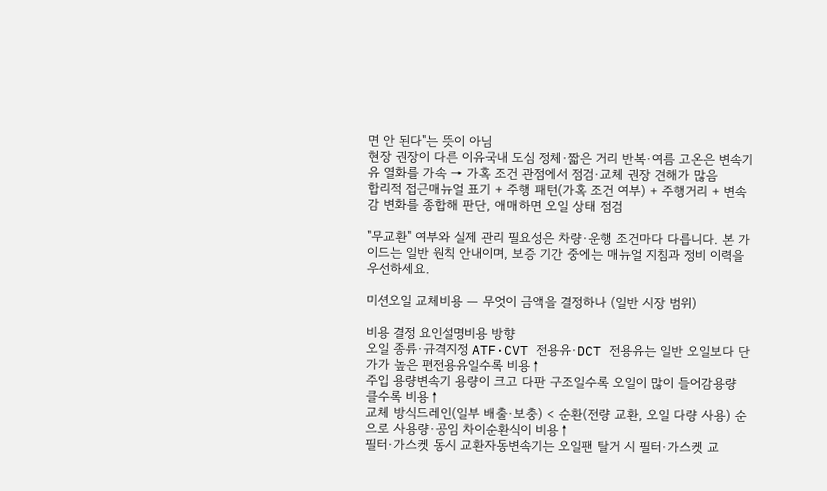면 안 된다"는 뜻이 아님
현장 권장이 다른 이유국내 도심 정체·짧은 거리 반복·여름 고온은 변속기유 열화를 가속 → 가혹 조건 관점에서 점검·교체 권장 견해가 많음
합리적 접근매뉴얼 표기 + 주행 패턴(가혹 조건 여부) + 주행거리 + 변속감 변화를 종합해 판단, 애매하면 오일 상태 점검

"무교환" 여부와 실제 관리 필요성은 차량·운행 조건마다 다릅니다. 본 가이드는 일반 원칙 안내이며, 보증 기간 중에는 매뉴얼 지침과 정비 이력을 우선하세요.

미션오일 교체비용 — 무엇이 금액을 결정하나 (일반 시장 범위)

비용 결정 요인설명비용 방향
오일 종류·규격지정 ATF·CVT 전용유·DCT 전용유는 일반 오일보다 단가가 높은 편전용유일수록 비용↑
주입 용량변속기 용량이 크고 다판 구조일수록 오일이 많이 들어감용량 클수록 비용↑
교체 방식드레인(일부 배출·보충) < 순환(전량 교환, 오일 다량 사용) 순으로 사용량·공임 차이순환식이 비용↑
필터·가스켓 동시 교환자동변속기는 오일팬 탈거 시 필터·가스켓 교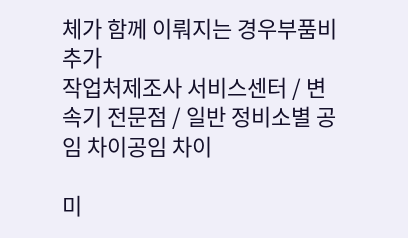체가 함께 이뤄지는 경우부품비 추가
작업처제조사 서비스센터 / 변속기 전문점 / 일반 정비소별 공임 차이공임 차이

미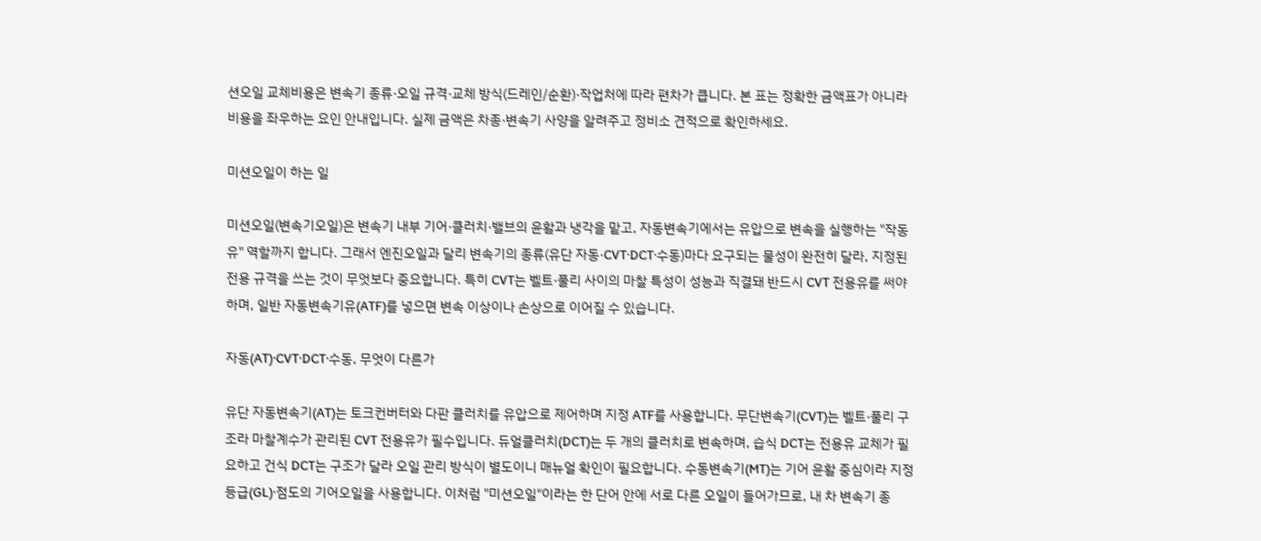션오일 교체비용은 변속기 종류·오일 규격·교체 방식(드레인/순환)·작업처에 따라 편차가 큽니다. 본 표는 정확한 금액표가 아니라 비용을 좌우하는 요인 안내입니다. 실제 금액은 차종·변속기 사양을 알려주고 정비소 견적으로 확인하세요.

미션오일이 하는 일

미션오일(변속기오일)은 변속기 내부 기어·클러치·밸브의 윤활과 냉각을 맡고, 자동변속기에서는 유압으로 변속을 실행하는 "작동유" 역할까지 합니다. 그래서 엔진오일과 달리 변속기의 종류(유단 자동·CVT·DCT·수동)마다 요구되는 물성이 완전히 달라, 지정된 전용 규격을 쓰는 것이 무엇보다 중요합니다. 특히 CVT는 벨트·풀리 사이의 마찰 특성이 성능과 직결돼 반드시 CVT 전용유를 써야 하며, 일반 자동변속기유(ATF)를 넣으면 변속 이상이나 손상으로 이어질 수 있습니다.

자동(AT)·CVT·DCT·수동, 무엇이 다른가

유단 자동변속기(AT)는 토크컨버터와 다판 클러치를 유압으로 제어하며 지정 ATF를 사용합니다. 무단변속기(CVT)는 벨트·풀리 구조라 마찰계수가 관리된 CVT 전용유가 필수입니다. 듀얼클러치(DCT)는 두 개의 클러치로 변속하며, 습식 DCT는 전용유 교체가 필요하고 건식 DCT는 구조가 달라 오일 관리 방식이 별도이니 매뉴얼 확인이 필요합니다. 수동변속기(MT)는 기어 윤활 중심이라 지정 등급(GL)·점도의 기어오일을 사용합니다. 이처럼 "미션오일"이라는 한 단어 안에 서로 다른 오일이 들어가므로, 내 차 변속기 종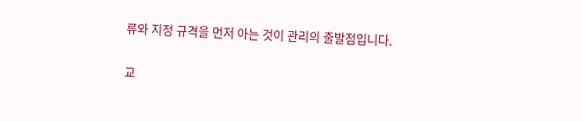류와 지정 규격을 먼저 아는 것이 관리의 출발점입니다.

교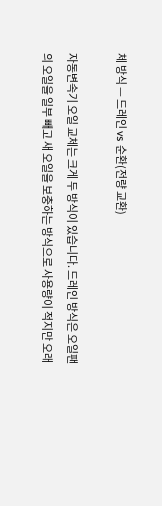체 방식 — 드레인 vs 순환(전량 교환)

자동변속기 오일 교체는 크게 두 방식이 있습니다. 드레인 방식은 오일팬의 오일을 일부 빼고 새 오일을 보충하는 방식으로 사용량이 적지만 오래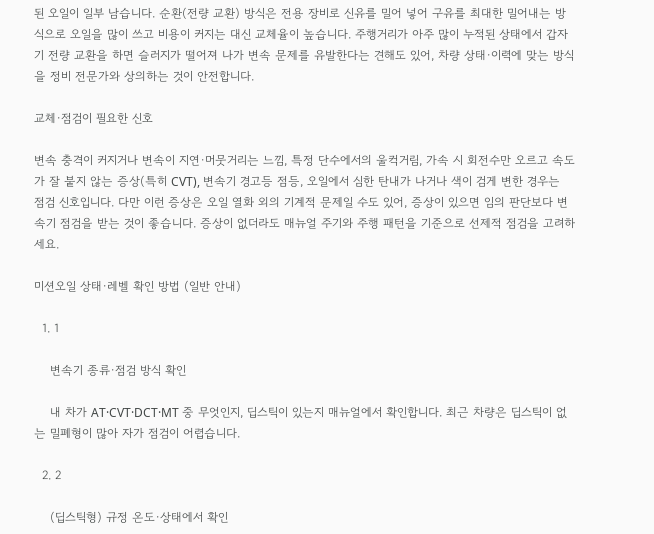된 오일이 일부 남습니다. 순환(전량 교환) 방식은 전용 장비로 신유를 밀어 넣어 구유를 최대한 밀어내는 방식으로 오일을 많이 쓰고 비용이 커지는 대신 교체율이 높습니다. 주행거리가 아주 많이 누적된 상태에서 갑자기 전량 교환을 하면 슬러지가 떨어져 나가 변속 문제를 유발한다는 견해도 있어, 차량 상태·이력에 맞는 방식을 정비 전문가와 상의하는 것이 안전합니다.

교체·점검이 필요한 신호

변속 충격이 커지거나 변속이 지연·머뭇거리는 느낌, 특정 단수에서의 울컥거림, 가속 시 회전수만 오르고 속도가 잘 붙지 않는 증상(특히 CVT), 변속기 경고등 점등, 오일에서 심한 탄내가 나거나 색이 검게 변한 경우는 점검 신호입니다. 다만 이런 증상은 오일 열화 외의 기계적 문제일 수도 있어, 증상이 있으면 임의 판단보다 변속기 점검을 받는 것이 좋습니다. 증상이 없더라도 매뉴얼 주기와 주행 패턴을 기준으로 선제적 점검을 고려하세요.

미션오일 상태·레벨 확인 방법 (일반 안내)

  1. 1

    변속기 종류·점검 방식 확인

    내 차가 AT·CVT·DCT·MT 중 무엇인지, 딥스틱이 있는지 매뉴얼에서 확인합니다. 최근 차량은 딥스틱이 없는 밀폐형이 많아 자가 점검이 어렵습니다.

  2. 2

    (딥스틱형) 규정 온도·상태에서 확인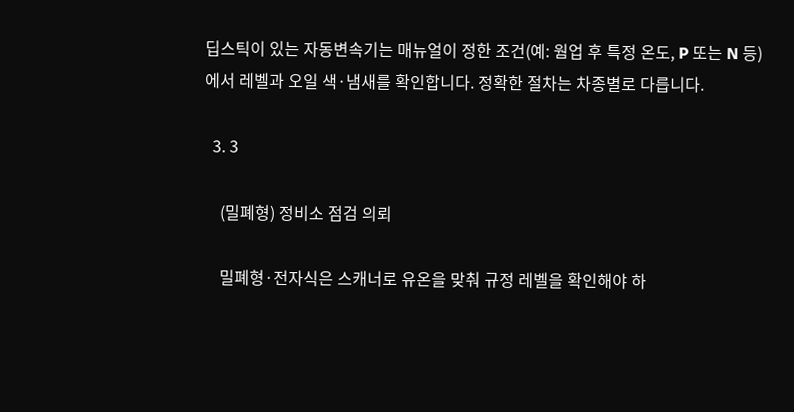딥스틱이 있는 자동변속기는 매뉴얼이 정한 조건(예: 웜업 후 특정 온도, P 또는 N 등)에서 레벨과 오일 색·냄새를 확인합니다. 정확한 절차는 차종별로 다릅니다.

  3. 3

    (밀폐형) 정비소 점검 의뢰

    밀폐형·전자식은 스캐너로 유온을 맞춰 규정 레벨을 확인해야 하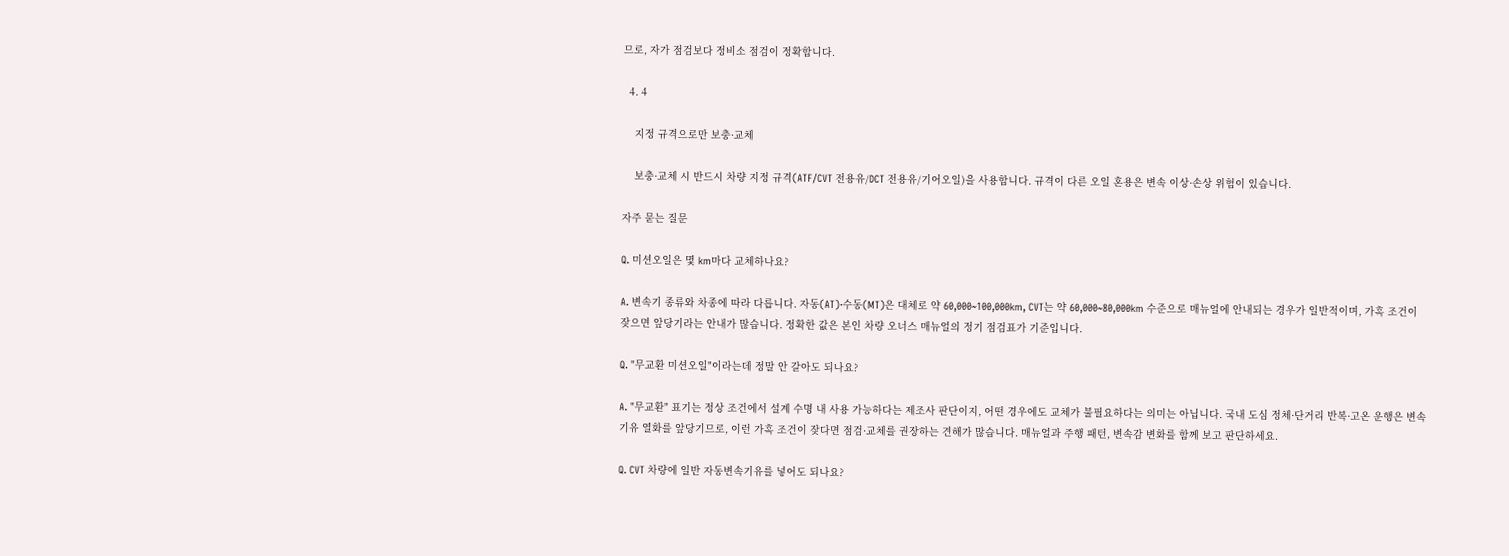므로, 자가 점검보다 정비소 점검이 정확합니다.

  4. 4

    지정 규격으로만 보충·교체

    보충·교체 시 반드시 차량 지정 규격(ATF/CVT 전용유/DCT 전용유/기어오일)을 사용합니다. 규격이 다른 오일 혼용은 변속 이상·손상 위험이 있습니다.

자주 묻는 질문

Q. 미션오일은 몇 km마다 교체하나요?

A. 변속기 종류와 차종에 따라 다릅니다. 자동(AT)·수동(MT)은 대체로 약 60,000~100,000km, CVT는 약 60,000~80,000km 수준으로 매뉴얼에 안내되는 경우가 일반적이며, 가혹 조건이 잦으면 앞당기라는 안내가 많습니다. 정확한 값은 본인 차량 오너스 매뉴얼의 정기 점검표가 기준입니다.

Q. "무교환 미션오일"이라는데 정말 안 갈아도 되나요?

A. "무교환" 표기는 정상 조건에서 설계 수명 내 사용 가능하다는 제조사 판단이지, 어떤 경우에도 교체가 불필요하다는 의미는 아닙니다. 국내 도심 정체·단거리 반복·고온 운행은 변속기유 열화를 앞당기므로, 이런 가혹 조건이 잦다면 점검·교체를 권장하는 견해가 많습니다. 매뉴얼과 주행 패턴, 변속감 변화를 함께 보고 판단하세요.

Q. CVT 차량에 일반 자동변속기유를 넣어도 되나요?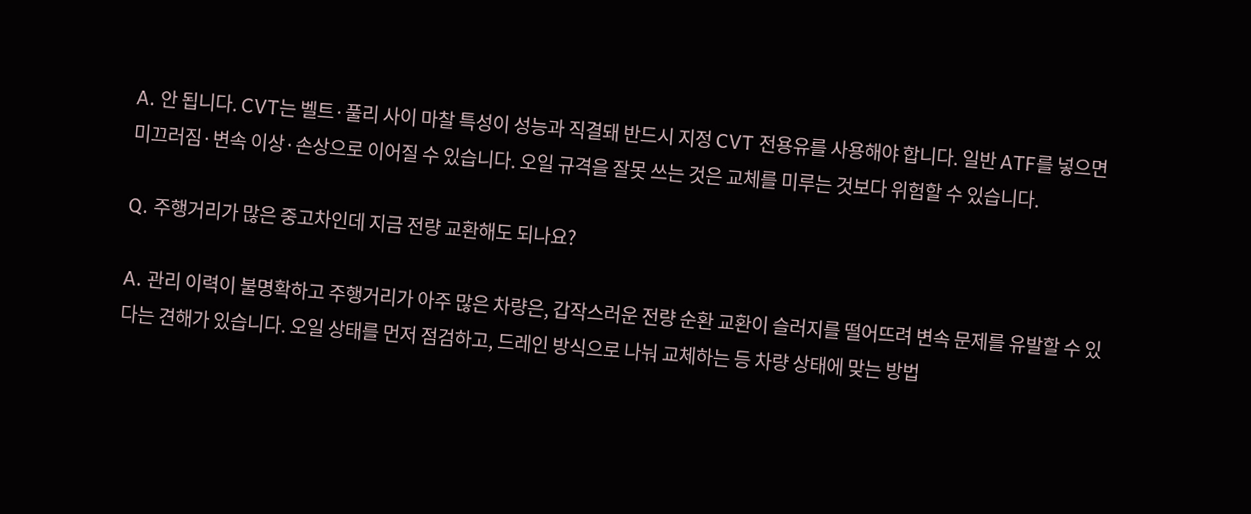A. 안 됩니다. CVT는 벨트·풀리 사이 마찰 특성이 성능과 직결돼 반드시 지정 CVT 전용유를 사용해야 합니다. 일반 ATF를 넣으면 미끄러짐·변속 이상·손상으로 이어질 수 있습니다. 오일 규격을 잘못 쓰는 것은 교체를 미루는 것보다 위험할 수 있습니다.

Q. 주행거리가 많은 중고차인데 지금 전량 교환해도 되나요?

A. 관리 이력이 불명확하고 주행거리가 아주 많은 차량은, 갑작스러운 전량 순환 교환이 슬러지를 떨어뜨려 변속 문제를 유발할 수 있다는 견해가 있습니다. 오일 상태를 먼저 점검하고, 드레인 방식으로 나눠 교체하는 등 차량 상태에 맞는 방법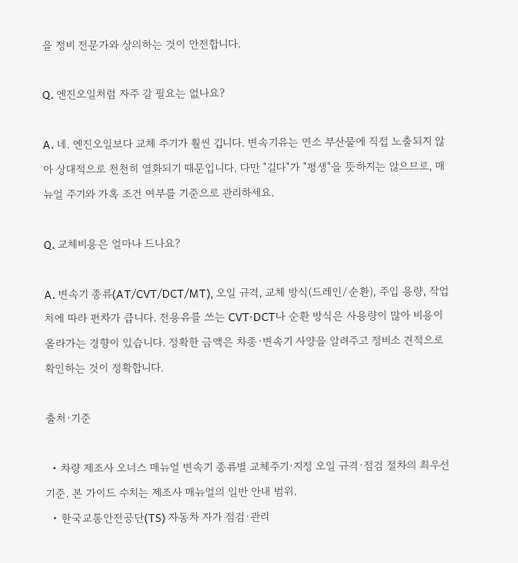을 정비 전문가와 상의하는 것이 안전합니다.

Q. 엔진오일처럼 자주 갈 필요는 없나요?

A. 네. 엔진오일보다 교체 주기가 훨씬 깁니다. 변속기유는 연소 부산물에 직접 노출되지 않아 상대적으로 천천히 열화되기 때문입니다. 다만 "길다"가 "평생"을 뜻하지는 않으므로, 매뉴얼 주기와 가혹 조건 여부를 기준으로 관리하세요.

Q. 교체비용은 얼마나 드나요?

A. 변속기 종류(AT/CVT/DCT/MT), 오일 규격, 교체 방식(드레인/순환), 주입 용량, 작업처에 따라 편차가 큽니다. 전용유를 쓰는 CVT·DCT나 순환 방식은 사용량이 많아 비용이 올라가는 경향이 있습니다. 정확한 금액은 차종·변속기 사양을 알려주고 정비소 견적으로 확인하는 것이 정확합니다.

출처·기준

  • 차량 제조사 오너스 매뉴얼 변속기 종류별 교체주기·지정 오일 규격·점검 절차의 최우선 기준. 본 가이드 수치는 제조사 매뉴얼의 일반 안내 범위.
  • 한국교통안전공단(TS) 자동차 자가 점검·관리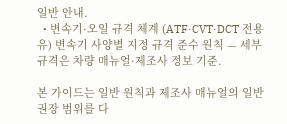일반 안내.
  • 변속기·오일 규격 체계 (ATF·CVT·DCT 전용유) 변속기 사양별 지정 규격 준수 원칙 — 세부 규격은 차량 매뉴얼·제조사 정보 기준.

본 가이드는 일반 원칙과 제조사 매뉴얼의 일반 권장 범위를 다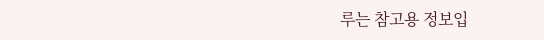루는 참고용 정보입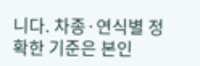니다. 차종·연식별 정확한 기준은 본인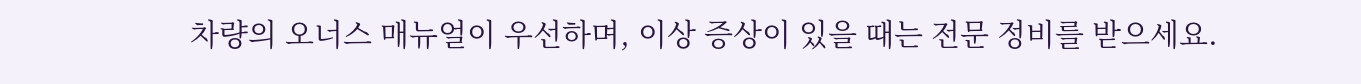차량의 오너스 매뉴얼이 우선하며, 이상 증상이 있을 때는 전문 정비를 받으세요.